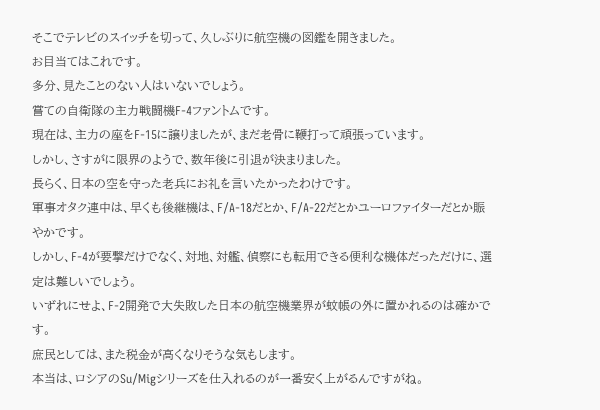そこでテレビのスイッチを切って、久しぶりに航空機の図鑑を開きました。
お目当てはこれです。
多分、見たことのない人はいないでしょう。
嘗ての自衛隊の主力戦闘機F-4ファントムです。
現在は、主力の座をF-15に譲りましたが、まだ老骨に鞭打って頑張っています。
しかし、さすがに限界のようで、数年後に引退が決まりました。
長らく、日本の空を守った老兵にお礼を言いたかったわけです。
軍事オタク連中は、早くも後継機は、F/A-18だとか、F/A-22だとかユーロファイターだとか賑やかです。
しかし、F-4が要撃だけでなく、対地、対艦、偵察にも転用できる便利な機体だっただけに、選定は難しいでしょう。
いずれにせよ、F-2開発で大失敗した日本の航空機業界が蚊帳の外に置かれるのは確かです。
庶民としては、また税金が高くなりそうな気もします。
本当は、ロシアのSu/Migシリーズを仕入れるのが一番安く上がるんですがね。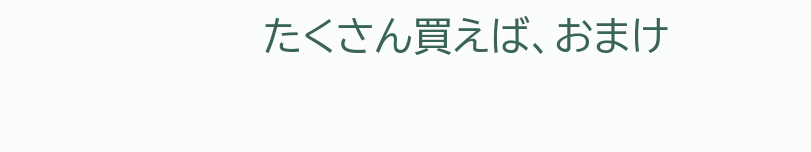たくさん買えば、おまけ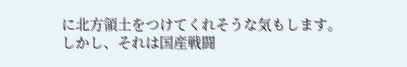に北方領土をつけてくれそうな気もします。
しかし、それは国産戦闘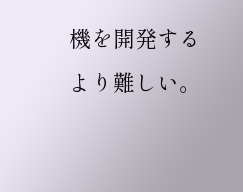機を開発するより難しい。